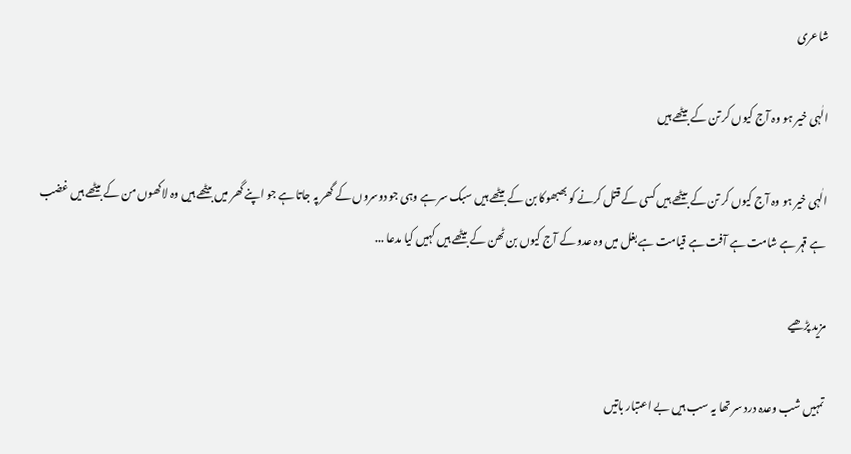شاعری

الٰہی خیر ہو وہ آج کیوں کر تن کے بیٹھے ہیں

الٰہی خیر ہو وہ آج کیوں کر تن کے بیٹھے ہیں کسی کے قتل کرنے کو بھبھوکا بن کے بیٹھے ہیں سبک سر ہے وہی جو دوسروں کے گھر پہ جاتا ہے جو اپنے گھر میں بیٹھے ہیں وہ لاکھوں من کے بیٹھے ہیں غضب ہے قہر ہے شامت ہے آفت ہے قیامت ہے بغل میں وہ عدو کے آج کیوں بن ٹھن کے بیٹھے ہیں کہیں کیا مدعا ...

مزید پڑھیے

تمہیں شب وعدہ درد سر تھا یہ سب ہیں بے اعتبار باتیں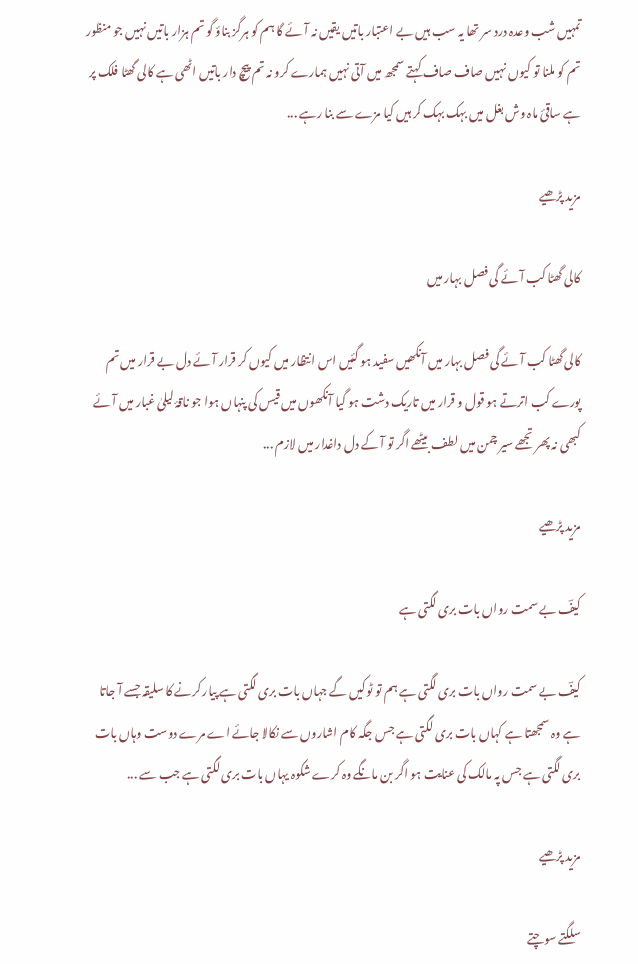تمہیں شب وعدہ درد سر تھا یہ سب ہیں بے اعتبار باتیں یقیں نہ آئے گا ہم کو ہرگز بناؤ گو تم ہزار باتیں نہیں جو منظور تم کو ملنا تو کیوں نہیں صاف صاف کہتے سمجھ میں آتی نہیں ہمارے کرو نہ تم پیچ دار باتیں اٹھی ہے کالی گھٹا فلک پر ہے ساقیٔ ماہ وش بغل میں بہک بہک کر ہیں کیا مزے سے بنا رہے ...

مزید پڑھیے

کالی گھٹا کب آئے گی فصل بہار میں

کالی گھٹا کب آئے گی فصل بہار میں آنکھیں سفید ہو گئیں اس انتظار میں کیوں کر قرار آئے دل بے قرار میں تم پورے کب اترتے ہو قول و قرار میں تاریک دشت ہو گیا آنکھوں میں قیس کی پنہاں ہوا جو ناقۂ لیلیٰ غبار میں آئے کبھی نہ پھر تجھے سیر چمن میں لطف بیٹھے اگر تو آ کے دل داغدار میں لازم ...

مزید پڑھیے

کیفؔ بے سمت رواں بات بری لگتی ہے

کیفؔ بے سمت رواں بات بری لگتی ہے ہم تو ٹوکیں گے جہاں بات بری لگتی ہے پیار کرنے کا سلیقہ جسے آ جاتا ہے وہ سمجھتا ہے کہاں بات بری لگتی ہے جس جگہ کام اشاروں سے نکالا جائے اے مرے دوست وہاں بات بری لگتی ہے جس پہ مالک کی عنایت ہو اگر بن مانگے وہ کرے شکوہ یہاں بات بری لگتی ہے جب سے ...

مزید پڑھیے

سلگتے سوچتے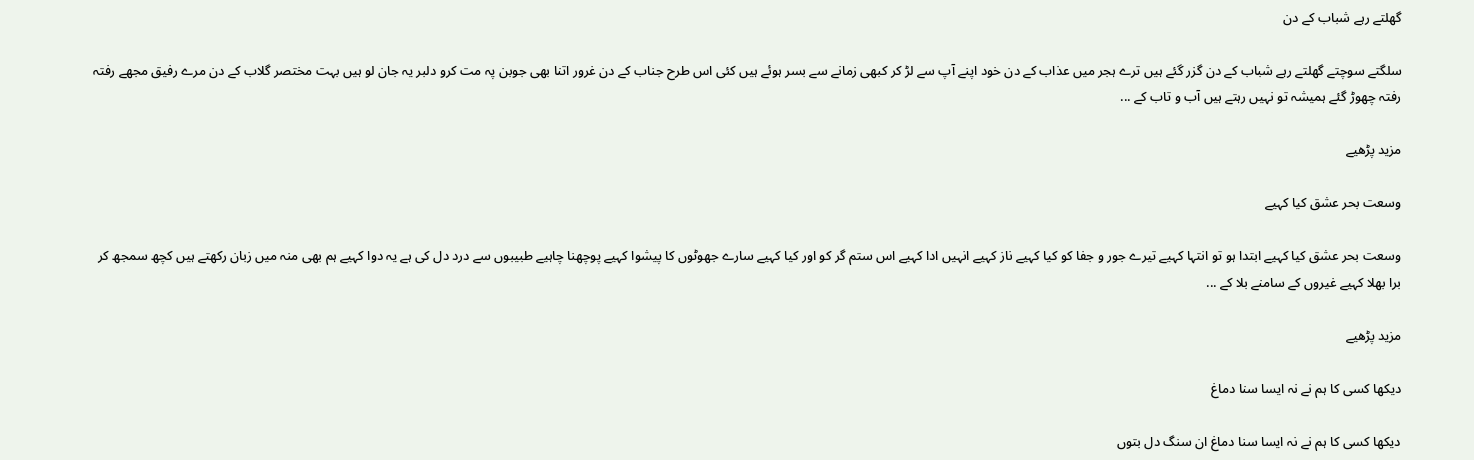گھلتے رہے شباب کے دن

سلگتے سوچتے گھلتے رہے شباب کے دن گزر گئے ہیں ترے ہجر میں عذاب کے دن خود اپنے آپ سے لڑ کر کبھی زمانے سے بسر ہوئے ہیں کئی اس طرح جناب کے دن غرور اتنا بھی جوبن پہ مت کرو دلبر یہ جان لو ہیں بہت مختصر گلاب کے دن مرے رفیق مجھے رفتہ رفتہ چھوڑ گئے ہمیشہ تو نہیں رہتے ہیں آب و تاب کے ...

مزید پڑھیے

وسعت بحر عشق کیا کہیے

وسعت بحر عشق کیا کہیے ابتدا ہو تو انتہا کہیے تیرے جور و جفا کو کیا کہیے ناز کہیے انہیں ادا کہیے اس ستم گر کو اور کیا کہیے سارے جھوٹوں کا پیشوا کہیے پوچھنا چاہیے طبیبوں سے درد دل کی ہے یہ دوا کہیے ہم بھی منہ میں زبان رکھتے ہیں کچھ سمجھ کر برا بھلا کہیے غیروں کے سامنے بلا کے ...

مزید پڑھیے

دیکھا کسی کا ہم نے نہ ایسا سنا دماغ

دیکھا کسی کا ہم نے نہ ایسا سنا دماغ ان سنگ دل بتوں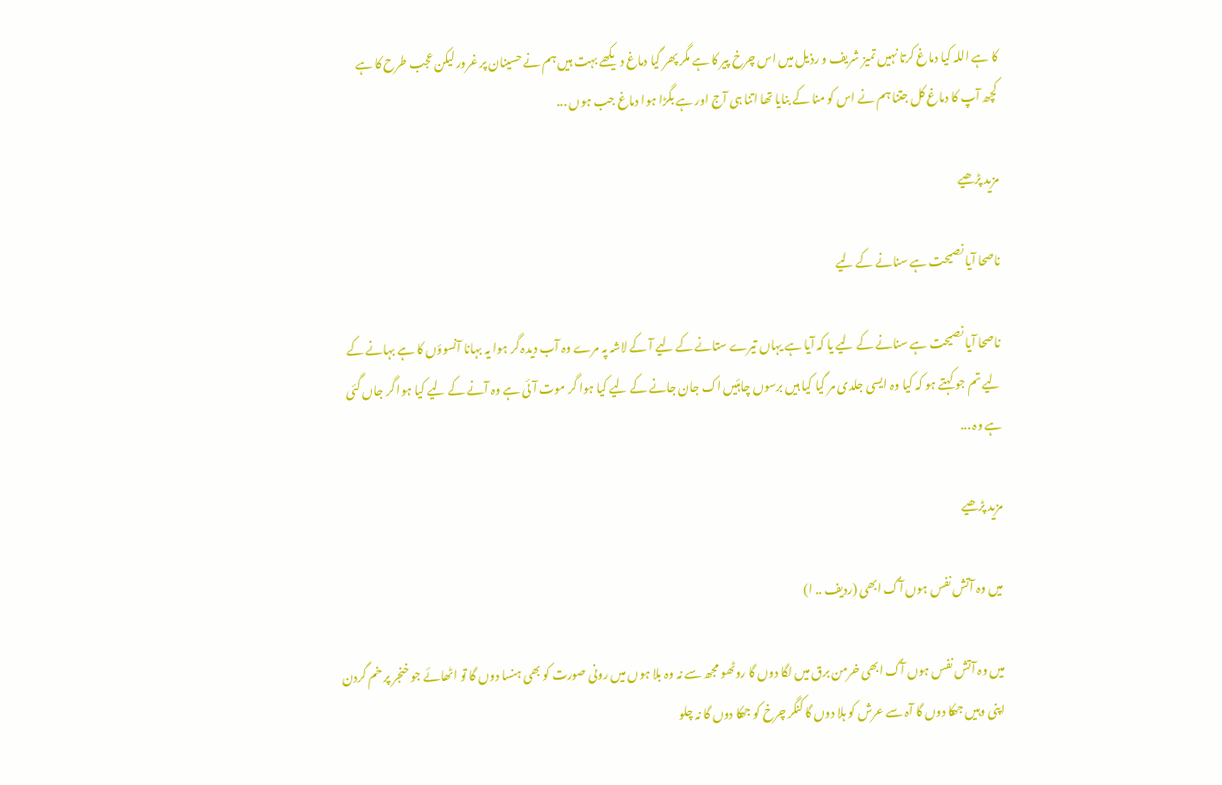کا ہے اللہ کیا دماغ کرتا نہیں تمیز شریف و رذیل میں اس چرخ پیر کا ہے مگر پھر گیا دماغ دیکھے بہت ہیں ہم نے حسینان پر غرور لیکن عجب طرح کا ہے کچھ آپ کا دماغ کل جتنا ہم نے اس کو منا کے بنایا تھا اتنا ہی آج اور ہے بگڑا ہوا دماغ جب ہوں ...

مزید پڑھیے

ناصحا آیا نصیحت ہے سنانے کے لیے

ناصحا آیا نصیحت ہے سنانے کے لیے یا کہ آیا ہے یہاں تیرے ستانے کے لیے آ کے لاشہ پہ مرے وہ آب دیدہ گر ہوا یہ بہانا آنسوؤں کا ہے بہانے کے لیے تم جو کہتے ہو کہ کیا وہ ایسی جلدی مر گیا کیا ہیں برسوں چاہئیں اک جان جانے کے لیے کیا ہوا گر موت آئی ہے وہ آنے کے لیے کیا ہوا گر جاں گئی ہے وہ ...

مزید پڑھیے

میں وہ آتش‌ نفس ہوں آگ ابھی (ردیف .. ا)

میں وہ آتش‌ نفس ہوں آگ ابھی خرمن‌ برق میں لگا دوں گا روٹھو مجھ سے نہ وہ بلا ہوں میں رونی صورت کو بھی ہنسا دوں گا تو اٹھائے جو خنجر پر خم گردن اپنی وہیں جھکا دوں گا آہ سے عرش کو ہلا دوں گا کنگر چرخ کو جھکا دوں گا نہ چلو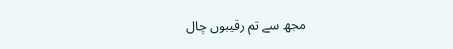مجھ سے تم رقیبوں چال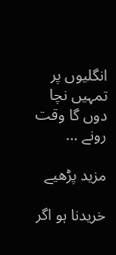انگلیوں پر تمہیں نچا دوں گا وقت رونے ...

مزید پڑھیے

خریدنا ہو اگر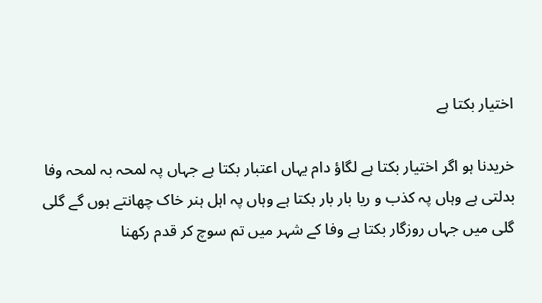اختیار بکتا ہے

خریدنا ہو اگر اختیار بکتا ہے لگاؤ دام یہاں اعتبار بکتا ہے جہاں پہ لمحہ بہ لمحہ وفا بدلتی ہے وہاں پہ کذب و ریا بار بار بکتا ہے وہاں پہ اہل ہنر خاک چھانتے ہوں گے گلی گلی میں جہاں روزگار بکتا ہے وفا کے شہر میں تم سوچ کر قدم رکھنا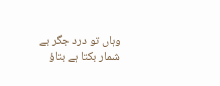وہاں تو درد جگر بے شمار بکتا ہے بتاؤ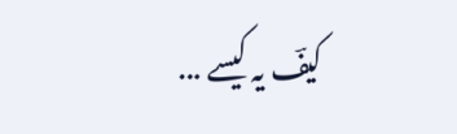کیفؔ یہ کیسے ...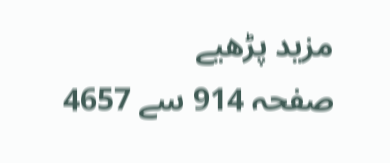مزید پڑھیے
صفحہ 914 سے 4657